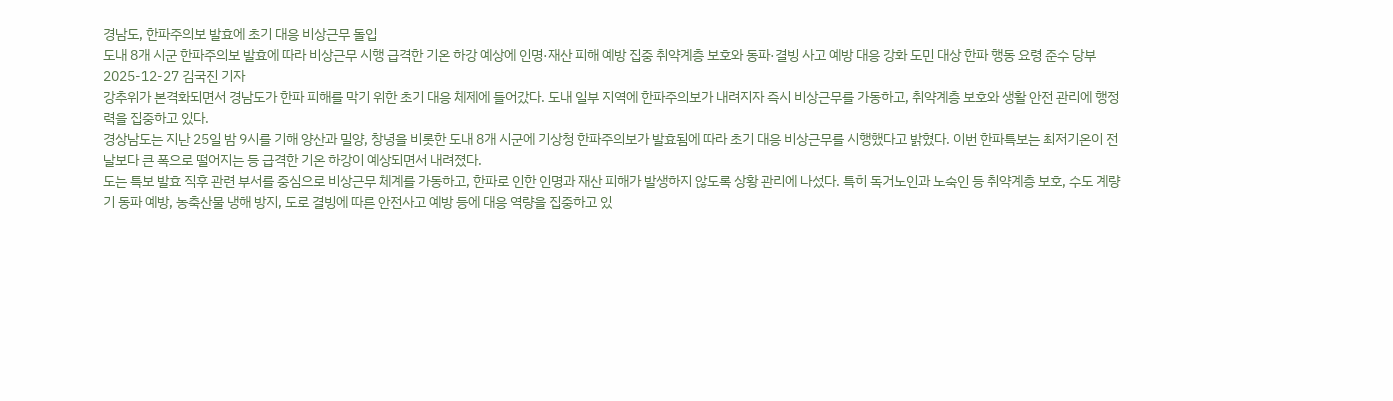경남도, 한파주의보 발효에 초기 대응 비상근무 돌입
도내 8개 시군 한파주의보 발효에 따라 비상근무 시행 급격한 기온 하강 예상에 인명·재산 피해 예방 집중 취약계층 보호와 동파·결빙 사고 예방 대응 강화 도민 대상 한파 행동 요령 준수 당부
2025-12-27 김국진 기자
강추위가 본격화되면서 경남도가 한파 피해를 막기 위한 초기 대응 체제에 들어갔다. 도내 일부 지역에 한파주의보가 내려지자 즉시 비상근무를 가동하고, 취약계층 보호와 생활 안전 관리에 행정력을 집중하고 있다.
경상남도는 지난 25일 밤 9시를 기해 양산과 밀양, 창녕을 비롯한 도내 8개 시군에 기상청 한파주의보가 발효됨에 따라 초기 대응 비상근무를 시행했다고 밝혔다. 이번 한파특보는 최저기온이 전날보다 큰 폭으로 떨어지는 등 급격한 기온 하강이 예상되면서 내려졌다.
도는 특보 발효 직후 관련 부서를 중심으로 비상근무 체계를 가동하고, 한파로 인한 인명과 재산 피해가 발생하지 않도록 상황 관리에 나섰다. 특히 독거노인과 노숙인 등 취약계층 보호, 수도 계량기 동파 예방, 농축산물 냉해 방지, 도로 결빙에 따른 안전사고 예방 등에 대응 역량을 집중하고 있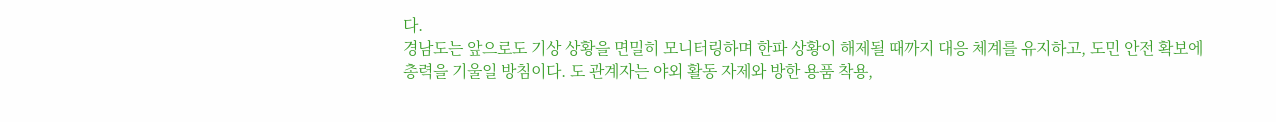다.
경남도는 앞으로도 기상 상황을 면밀히 모니터링하며 한파 상황이 해제될 때까지 대응 체계를 유지하고, 도민 안전 확보에 총력을 기울일 방침이다. 도 관계자는 야외 활동 자제와 방한 용품 착용,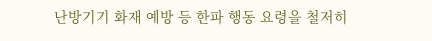난방기기 화재 예방 등 한파 행동 요령을 철저히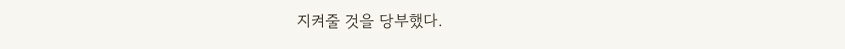지켜줄 것을 당부했다.